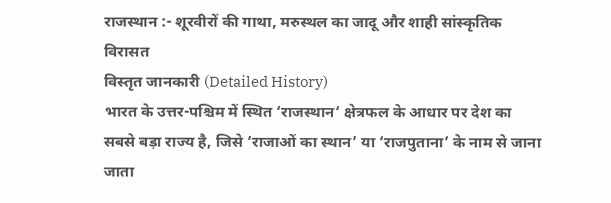राजस्थान :- शूरवीरों की गाथा, मरुस्थल का जादू और शाही सांस्कृतिक विरासत
विस्तृत जानकारी (Detailed History)
भारत के उत्तर-पश्चिम में स्थित ‘राजस्थान‘ क्षेत्रफल के आधार पर देश का सबसे बड़ा राज्य है, जिसे ‘राजाओं का स्थान’ या ‘राजपुताना’ के नाम से जाना जाता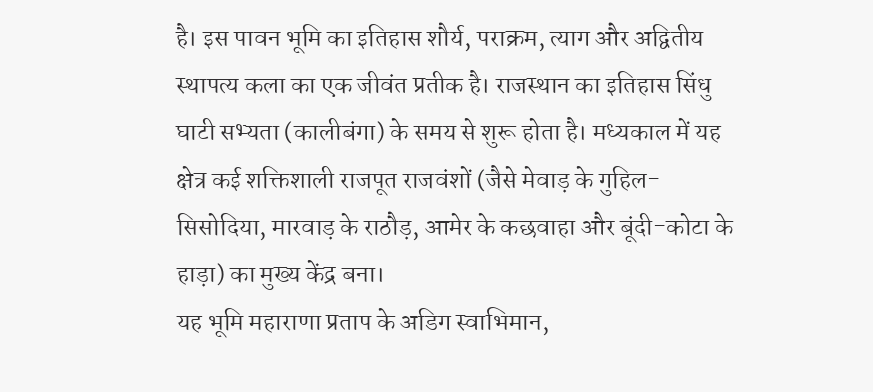है। इस पावन भूमि का इतिहास शौर्य, पराक्रम, त्याग और अद्वितीय स्थापत्य कला का एक जीवंत प्रतीक है। राजस्थान का इतिहास सिंधु घाटी सभ्यता (कालीबंगा) के समय से शुरू होता है। मध्यकाल में यह क्षेत्र कई शक्तिशाली राजपूत राजवंशों (जैसे मेवाड़ के गुहिल-सिसोदिया, मारवाड़ के राठौड़, आमेर के कछवाहा और बूंदी-कोटा के हाड़ा) का मुख्य केंद्र बना।
यह भूमि महाराणा प्रताप के अडिग स्वाभिमान,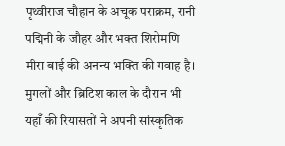पृथ्वीराज चौहान के अचूक पराक्रम, रानी पद्मिनी के जौहर और भक्त शिरोमणि मीरा बाई की अनन्य भक्ति की गवाह है। मुगलों और ब्रिटिश काल के दौरान भी यहाँ की रियासतों ने अपनी सांस्कृतिक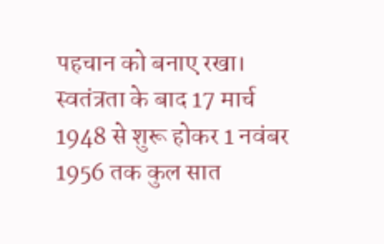पहचान को बनाए रखा। स्वतंत्रता के बाद 17 मार्च 1948 से शुरू होकर 1 नवंबर 1956 तक कुल सात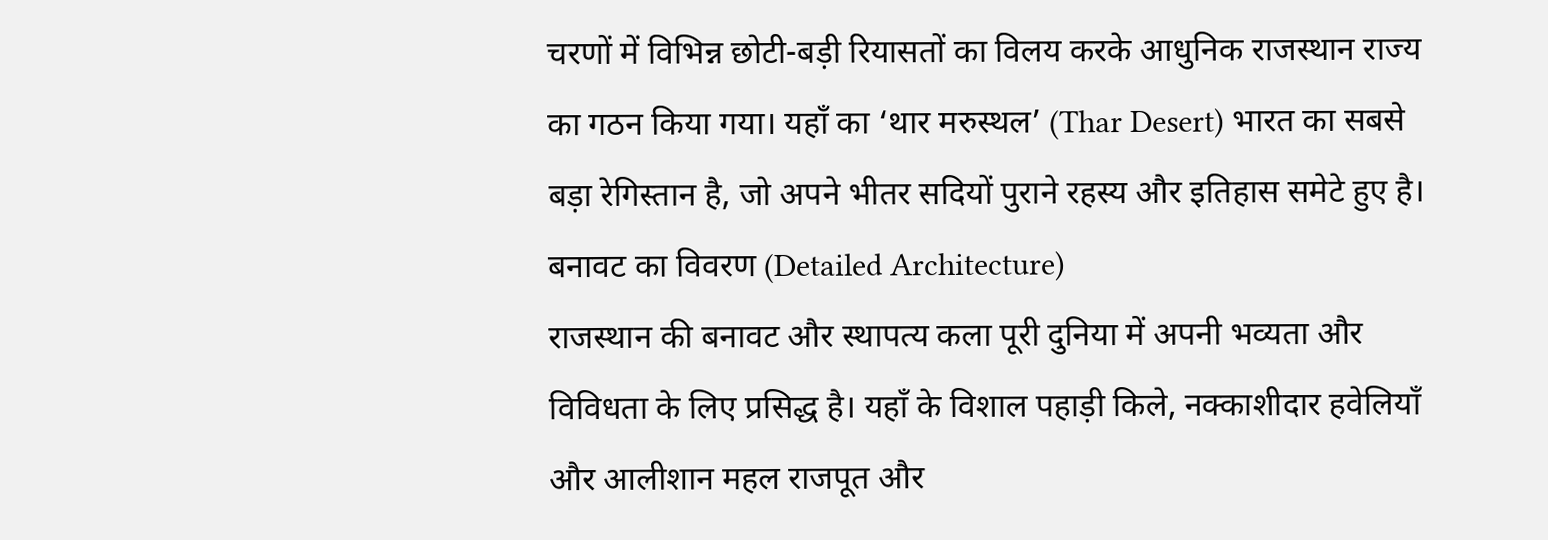चरणों में विभिन्न छोटी-बड़ी रियासतों का विलय करके आधुनिक राजस्थान राज्य का गठन किया गया। यहाँ का ‘थार मरुस्थल’ (Thar Desert) भारत का सबसे बड़ा रेगिस्तान है, जो अपने भीतर सदियों पुराने रहस्य और इतिहास समेटे हुए है।
बनावट का विवरण (Detailed Architecture)
राजस्थान की बनावट और स्थापत्य कला पूरी दुनिया में अपनी भव्यता और विविधता के लिए प्रसिद्ध है। यहाँ के विशाल पहाड़ी किले, नक्काशीदार हवेलियाँ और आलीशान महल राजपूत और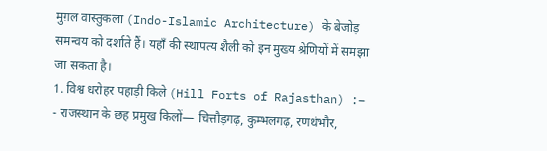मुग़ल वास्तुकला (Indo-Islamic Architecture) के बेजोड़ समन्वय को दर्शाते हैं। यहाँ की स्थापत्य शैली को इन मुख्य श्रेणियों में समझा जा सकता है।
1. विश्व धरोहर पहाड़ी किले (Hill Forts of Rajasthan) :–
- राजस्थान के छह प्रमुख किलों— चित्तौड़गढ़, कुम्भलगढ़, रणथंभौर,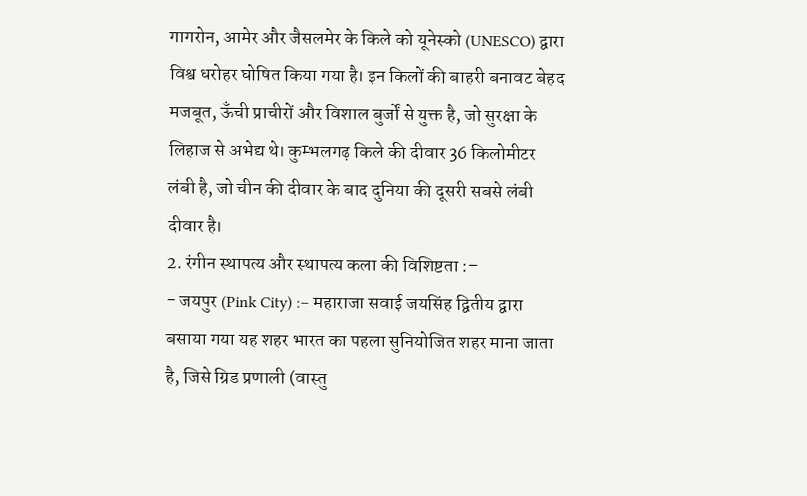गागरोन, आमेर और जैसलमेर के किले को यूनेस्को (UNESCO) द्वारा विश्व धरोहर घोषित किया गया है। इन किलों की बाहरी बनावट बेहद मजबूत, ऊँची प्राचीरों और विशाल बुर्जों से युक्त है, जो सुरक्षा के लिहाज से अभेद्य थे। कुम्भलगढ़ किले की दीवार 36 किलोमीटर लंबी है, जो चीन की दीवार के बाद दुनिया की दूसरी सबसे लंबी दीवार है।
2. रंगीन स्थापत्य और स्थापत्य कला की विशिष्टता :–
- जयपुर (Pink City) :– महाराजा सवाई जयसिंह द्वितीय द्वारा बसाया गया यह शहर भारत का पहला सुनियोजित शहर माना जाता है, जिसे ग्रिड प्रणाली (वास्तु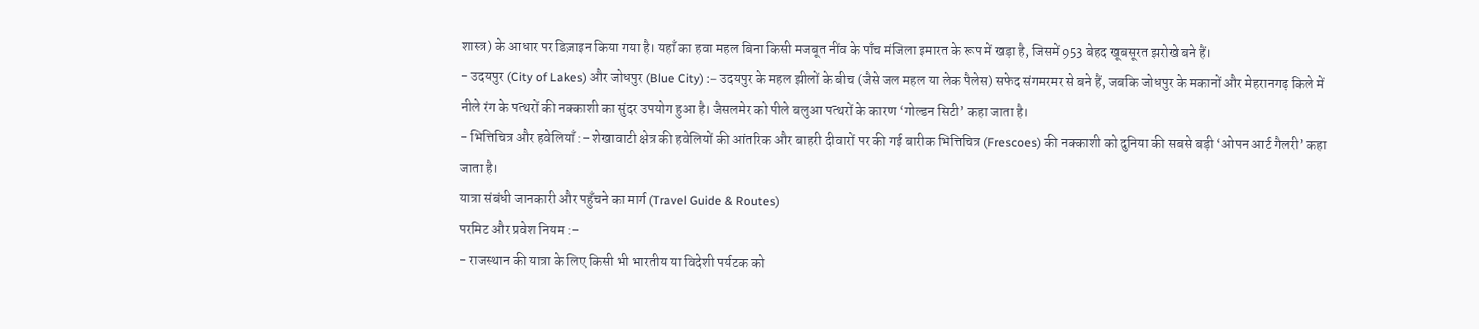शास्त्र) के आधार पर डिज़ाइन किया गया है। यहाँ का हवा महल बिना किसी मजबूत नींव के पाँच मंजिला इमारत के रूप में खड़ा है, जिसमें 953 बेहद खूबसूरत झरोखे बने हैं।
- उदयपुर (City of Lakes) और जोधपुर (Blue City) :– उदयपुर के महल झीलों के बीच (जैसे जल महल या लेक पैलेस) सफेद संगमरमर से बने हैं, जबकि जोधपुर के मकानों और मेहरानगढ़ किले में नीले रंग के पत्थरों की नक्काशी का सुंदर उपयोग हुआ है। जैसलमेर को पीले बलुआ पत्थरों के कारण ‘गोल्डन सिटी’ कहा जाता है।
- भित्तिचित्र और हवेलियाँ :– शेखावाटी क्षेत्र की हवेलियों की आंतरिक और बाहरी दीवारों पर की गई बारीक भित्तिचित्र (Frescoes) की नक्काशी को दुनिया की सबसे बड़ी ‘ओपन आर्ट गैलरी’ कहा जाता है।
यात्रा संबंधी जानकारी और पहुँचने का मार्ग (Travel Guide & Routes)
परमिट और प्रवेश नियम :–
- राजस्थान की यात्रा के लिए किसी भी भारतीय या विदेशी पर्यटक को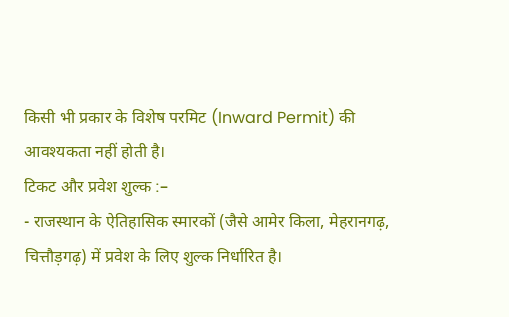किसी भी प्रकार के विशेष परमिट (Inward Permit) की आवश्यकता नहीं होती है।
टिकट और प्रवेश शुल्क :–
- राजस्थान के ऐतिहासिक स्मारकों (जैसे आमेर किला, मेहरानगढ़, चित्तौड़गढ़) में प्रवेश के लिए शुल्क निर्धारित है।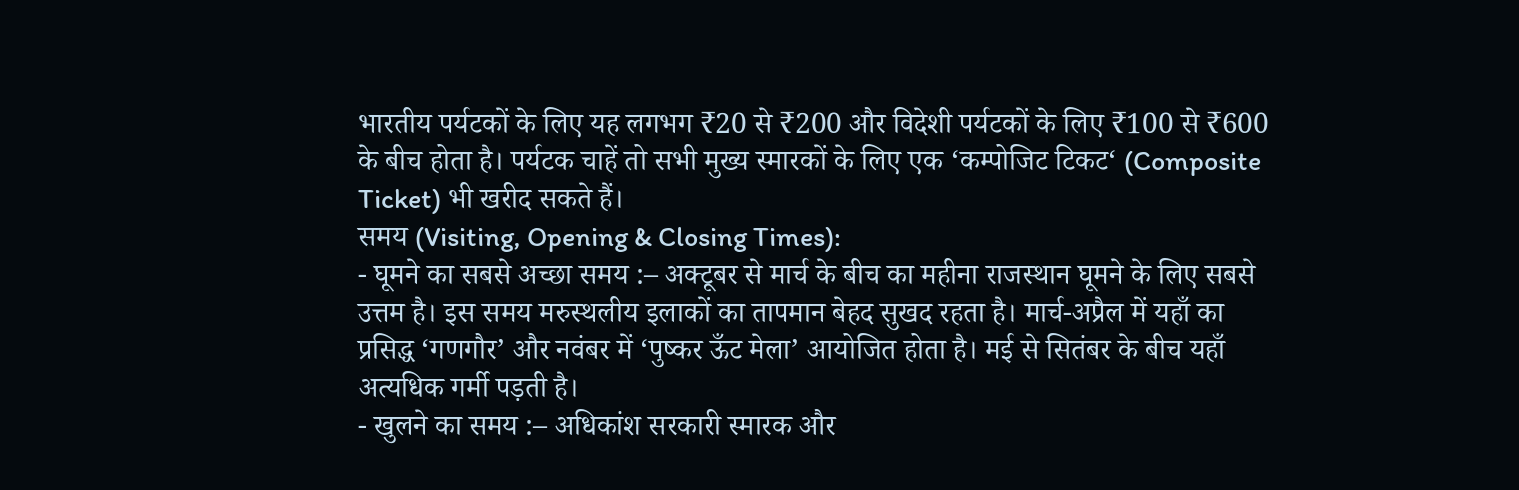भारतीय पर्यटकों के लिए यह लगभग ₹20 से ₹200 और विदेशी पर्यटकों के लिए ₹100 से ₹600 के बीच होता है। पर्यटक चाहें तो सभी मुख्य स्मारकों के लिए एक ‘कम्पोजिट टिकट‘ (Composite Ticket) भी खरीद सकते हैं।
समय (Visiting, Opening & Closing Times):
- घूमने का सबसे अच्छा समय :– अक्टूबर से मार्च के बीच का महीना राजस्थान घूमने के लिए सबसे उत्तम है। इस समय मरुस्थलीय इलाकों का तापमान बेहद सुखद रहता है। मार्च-अप्रैल में यहाँ का प्रसिद्ध ‘गणगौर’ और नवंबर में ‘पुष्कर ऊँट मेला’ आयोजित होता है। मई से सितंबर के बीच यहाँ अत्यधिक गर्मी पड़ती है।
- खुलने का समय :– अधिकांश सरकारी स्मारक और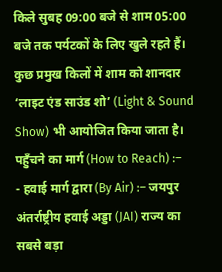किले सुबह 09:00 बजे से शाम 05:00 बजे तक पर्यटकों के लिए खुले रहते हैं। कुछ प्रमुख किलों में शाम को शानदार ‘लाइट एंड साउंड शो’ (Light & Sound Show) भी आयोजित किया जाता है।
पहुँचने का मार्ग (How to Reach) :–
- हवाई मार्ग द्वारा (By Air) :– जयपुर अंतर्राष्ट्रीय हवाई अड्डा (JAI) राज्य का सबसे बड़ा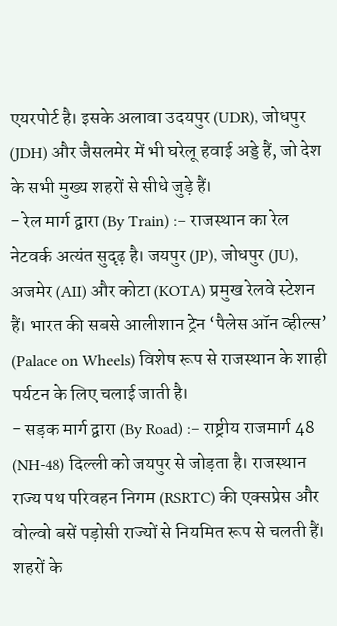एयरपोर्ट है। इसके अलावा उदयपुर (UDR), जोधपुर (JDH) और जैसलमेर में भी घरेलू हवाई अड्डे हैं, जो देश के सभी मुख्य शहरों से सीधे जुड़े हैं।
- रेल मार्ग द्वारा (By Train) :– राजस्थान का रेल नेटवर्क अत्यंत सुदृढ़ है। जयपुर (JP), जोधपुर (JU), अजमेर (AII) और कोटा (KOTA) प्रमुख रेलवे स्टेशन हैं। भारत की सबसे आलीशान ट्रेन ‘पैलेस ऑन व्हील्स’ (Palace on Wheels) विशेष रूप से राजस्थान के शाही पर्यटन के लिए चलाई जाती है।
- सड़क मार्ग द्वारा (By Road) :– राष्ट्रीय राजमार्ग 48 (NH-48) दिल्ली को जयपुर से जोड़ता है। राजस्थान राज्य पथ परिवहन निगम (RSRTC) की एक्सप्रेस और वोल्वो बसें पड़ोसी राज्यों से नियमित रूप से चलती हैं। शहरों के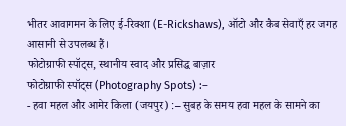भीतर आवागमन के लिए ई-रिक्शा (E-Rickshaws), ऑटो और कैब सेवाएँ हर जगह आसानी से उपलब्ध हैं।
फोटोग्राफी स्पॉट्स, स्थानीय स्वाद और प्रसिद्ध बाज़ार
फोटोग्राफी स्पॉट्स (Photography Spots) :–
- हवा महल और आमेर किला (जयपुर) :– सुबह के समय हवा महल के सामने का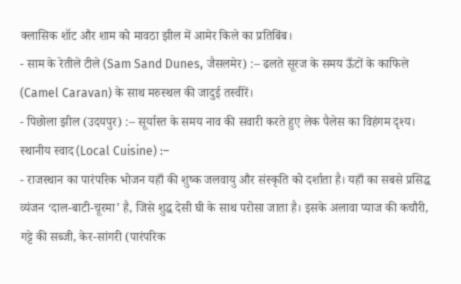क्लासिक शॉट और शाम को मावठा झील में आमेर किले का प्रतिबिंब।
- साम के रेतीले टीले (Sam Sand Dunes, जैसलमेर) :– ढलते सूरज के समय ऊँटों के काफिले (Camel Caravan) के साथ मरुस्थल की जादुई तस्वीरें।
- पिछोला झील (उदयपुर) :– सूर्यास्त के समय नाव की सवारी करते हुए लेक पैलेस का विहंगम दृश्य।
स्थानीय स्वाद (Local Cuisine) :–
- राजस्थान का पारंपरिक भोजन यहाँ की शुष्क जलवायु और संस्कृति को दर्शाता है। यहाँ का सबसे प्रसिद्ध व्यंजन ‘दाल-बाटी-चूरमा’ है, जिसे शुद्ध देसी घी के साथ परोसा जाता है। इसके अलावा प्याज की कचौरी, गट्टे की सब्जी, केर-सांगरी (पारंपरिक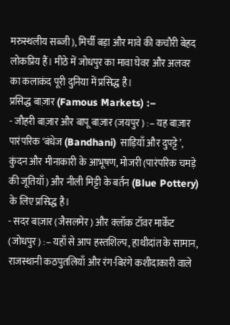मरुस्थलीय सब्जी), मिर्ची बड़ा और मावे की कचौरी बेहद लोकप्रिय हैं। मीठे में जोधपुर का मावा घेवर और अलवर का कलाकंद पूरी दुनिया में प्रसिद्ध है।
प्रसिद्ध बाज़ार (Famous Markets) :–
- जौहरी बाज़ार और बापू बाज़ार (जयपुर) :– यह बाज़ार पारंपरिक ‘बंधेज (Bandhani) साड़ियाँ और दुपट्टे’, कुंदन और मीनाकारी के आभूषण, मोजरी (पारंपरिक चमड़े की जूतियाँ) और नीली मिट्टी के बर्तन (Blue Pottery) के लिए प्रसिद्ध है।
- सदर बाज़ार (जैसलमेर) और क्लॉक टॉवर मार्केट (जोधपुर) :– यहाँ से आप हस्तशिल्प, हाथीदांत के सामान, राजस्थानी कठपुतलियाँ और रंग-बिरंगे कशीदाकारी वाले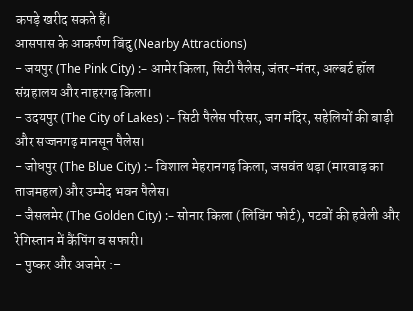कपड़े खरीद सकते हैं।
आसपास के आकर्षण बिंदु (Nearby Attractions)
- जयपुर (The Pink City) :– आमेर किला, सिटी पैलेस, जंतर-मंतर, अल्बर्ट हॉल संग्रहालय और नाहरगढ़ किला।
- उदयपुर (The City of Lakes) :– सिटी पैलेस परिसर, जग मंदिर, सहेलियों की बाड़ी और सज्जनगढ़ मानसून पैलेस।
- जोधपुर (The Blue City) :– विशाल मेहरानगढ़ किला, जसवंत थड़ा (मारवाड़ का ताजमहल) और उम्मेद भवन पैलेस।
- जैसलमेर (The Golden City) :– सोनार किला (लिविंग फोर्ट), पटवों की हवेली और रेगिस्तान में कैंपिंग व सफारी।
- पुष्कर और अजमेर :–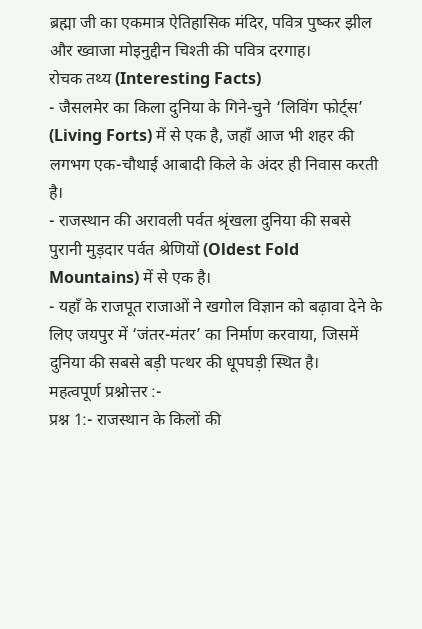ब्रह्मा जी का एकमात्र ऐतिहासिक मंदिर, पवित्र पुष्कर झील और ख्वाजा मोइनुद्दीन चिश्ती की पवित्र दरगाह।
रोचक तथ्य (Interesting Facts)
- जैसलमेर का किला दुनिया के गिने-चुने ‘लिविंग फोर्ट्स’ (Living Forts) में से एक है, जहाँ आज भी शहर की लगभग एक-चौथाई आबादी किले के अंदर ही निवास करती है।
- राजस्थान की अरावली पर्वत श्रृंखला दुनिया की सबसे पुरानी मुड़दार पर्वत श्रेणियों (Oldest Fold Mountains) में से एक है।
- यहाँ के राजपूत राजाओं ने खगोल विज्ञान को बढ़ावा देने के लिए जयपुर में ‘जंतर-मंतर’ का निर्माण करवाया, जिसमें दुनिया की सबसे बड़ी पत्थर की धूपघड़ी स्थित है।
महत्वपूर्ण प्रश्नोत्तर :-
प्रश्न 1:- राजस्थान के किलों की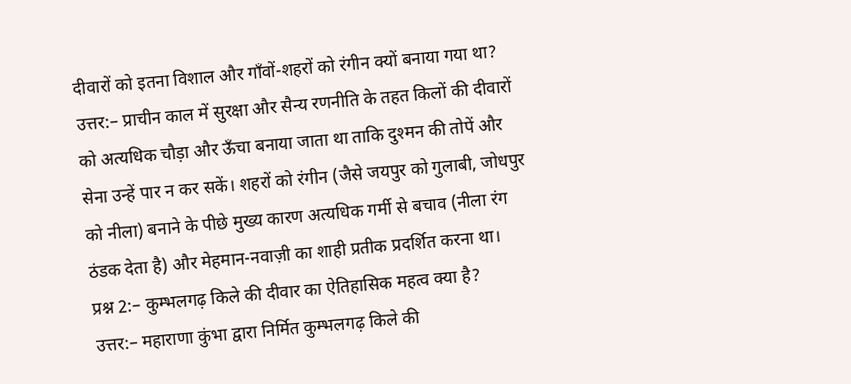दीवारों को इतना विशाल और गाँवों-शहरों को रंगीन क्यों बनाया गया था?
उत्तर:– प्राचीन काल में सुरक्षा और सैन्य रणनीति के तहत किलों की दीवारों को अत्यधिक चौड़ा और ऊँचा बनाया जाता था ताकि दुश्मन की तोपें और सेना उन्हें पार न कर सकें। शहरों को रंगीन (जैसे जयपुर को गुलाबी, जोधपुर को नीला) बनाने के पीछे मुख्य कारण अत्यधिक गर्मी से बचाव (नीला रंग ठंडक देता है) और मेहमान-नवाज़ी का शाही प्रतीक प्रदर्शित करना था।
प्रश्न 2:– कुम्भलगढ़ किले की दीवार का ऐतिहासिक महत्व क्या है?
उत्तर:– महाराणा कुंभा द्वारा निर्मित कुम्भलगढ़ किले की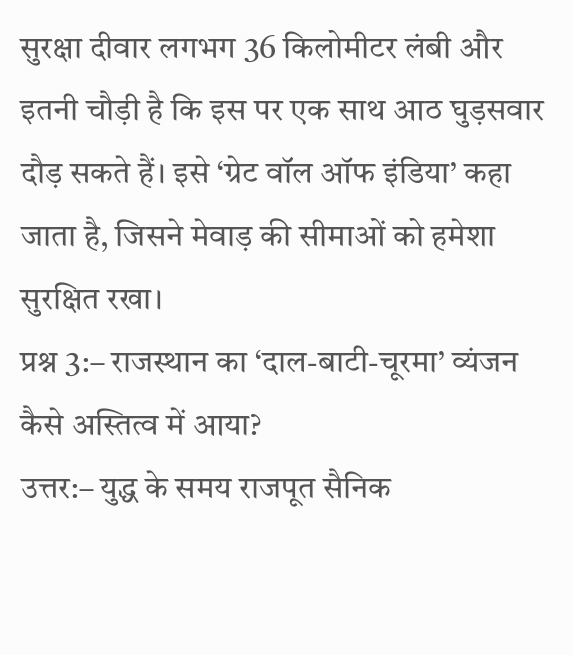सुरक्षा दीवार लगभग 36 किलोमीटर लंबी और इतनी चौड़ी है कि इस पर एक साथ आठ घुड़सवार दौड़ सकते हैं। इसे ‘ग्रेट वॉल ऑफ इंडिया’ कहा जाता है, जिसने मेवाड़ की सीमाओं को हमेशा सुरक्षित रखा।
प्रश्न 3:– राजस्थान का ‘दाल-बाटी-चूरमा’ व्यंजन कैसे अस्तित्व में आया?
उत्तर:– युद्ध के समय राजपूत सैनिक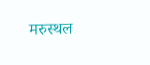मरुस्थल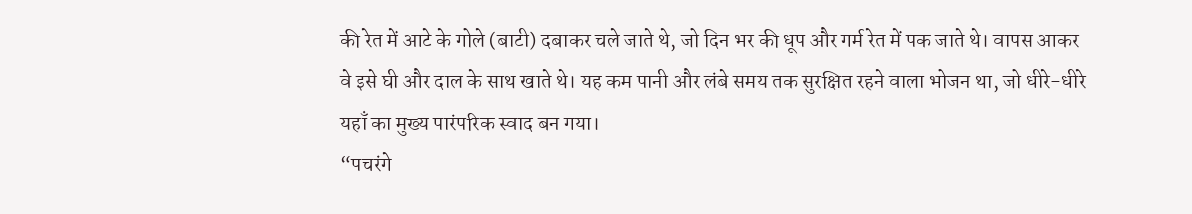की रेत में आटे के गोले (बाटी) दबाकर चले जाते थे, जो दिन भर की धूप और गर्म रेत में पक जाते थे। वापस आकर वे इसे घी और दाल के साथ खाते थे। यह कम पानी और लंबे समय तक सुरक्षित रहने वाला भोजन था, जो धीरे-धीरे यहाँ का मुख्य पारंपरिक स्वाद बन गया।
“पचरंगे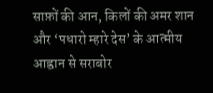साफ़ों की आन, किलों की अमर शान और ‘पधारो म्हारे देस’ के आत्मीय आह्वान से सराबोर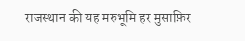राजस्थान की यह मरुभूमि हर मुसाफ़िर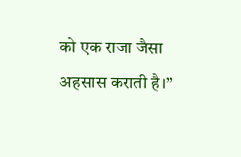को एक राजा जैसा अहसास कराती है।”